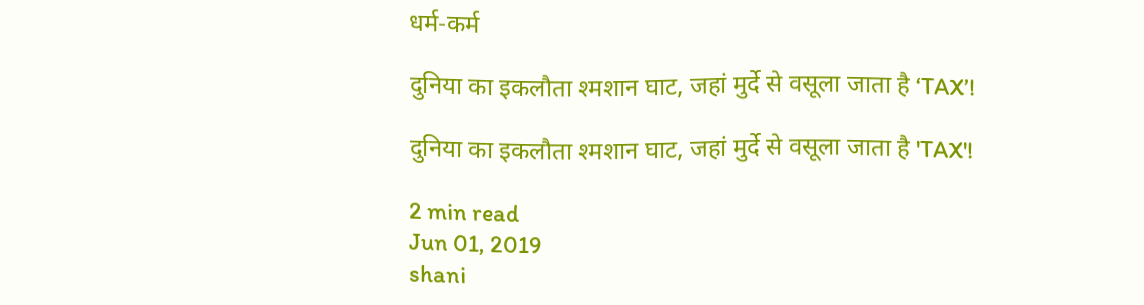धर्म-कर्म

दुनिया का इकलौता श्मशान घाट, जहां मुर्दे से वसूला जाता है ‘TAX’!

दुनिया का इकलौता श्मशान घाट, जहां मुर्दे से वसूला जाता है 'TAX'!

2 min read
Jun 01, 2019
shani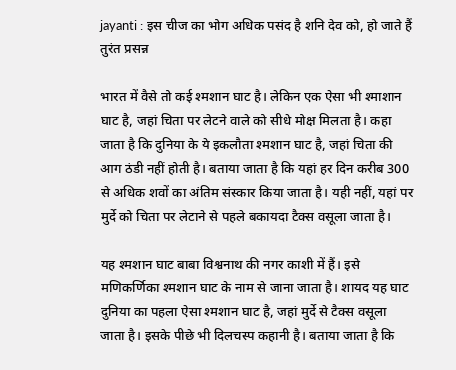jayanti : इस चीज का भोग अधिक पसंद है शनि देव को, हो जाते हैं तुरंत प्रसन्न

भारत में वैसे तो कई श्मशान घाट है। लेकिन एक ऐसा भी श्माशान घाट है, जहां चिता पर लेटने वाले को सीधे मोक्ष मिलता है। कहा जाता है कि दुनिया के ये इकलौता श्मशान घाट है, जहां चिता की आग ठंडी नहीं होती है। बताया जाता है कि यहां हर दिन करीब 300 से अधिक शवों का अंतिम संस्कार किया जाता है। यही नहीं, यहां पर मुर्दे को चिता पर लेटाने से पहले बकायदा टैक्स वसूला जाता है।

यह श्मशान घाट बाबा विश्वनाथ की नगर काशी में हैं। इसे मणिकर्णिका श्मशान घाट के नाम से जाना जाता है। शायद यह घाट दुनिया का पहला ऐसा श्मशान घाट है, जहां मुर्दे से टैक्स वसूला जाता है। इसके पीछे भी दिलचस्प कहानी है। बताया जाता है कि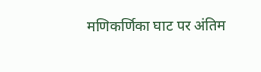मणिकर्णिका घाट पर अंतिम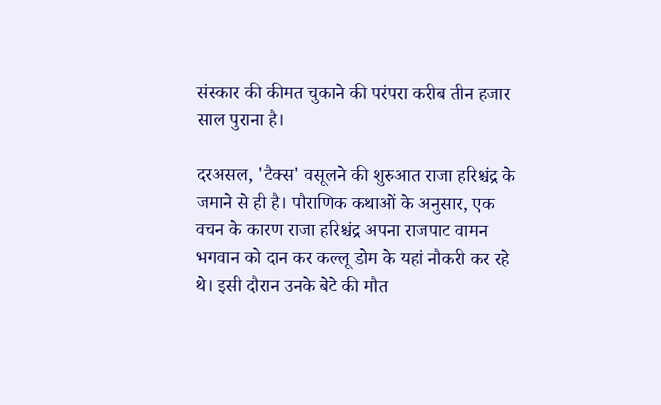संस्कार की कीमत चुकाने की परंपरा करीब तीन हजार साल पुराना है।

दरअसल, 'टैक्स' वसूलने की शुरुआत राजा हरिश्चंद्र के जमाने से ही है। पौराणिक कथाओं के अनुसार, एक वचन के कारण राजा हरिश्चंद्र अपना राजपाट वामन भगवान को दान कर कल्लू डोम के यहां नौकरी कर रहे थे। इसी दौरान उनके बेटे की मौत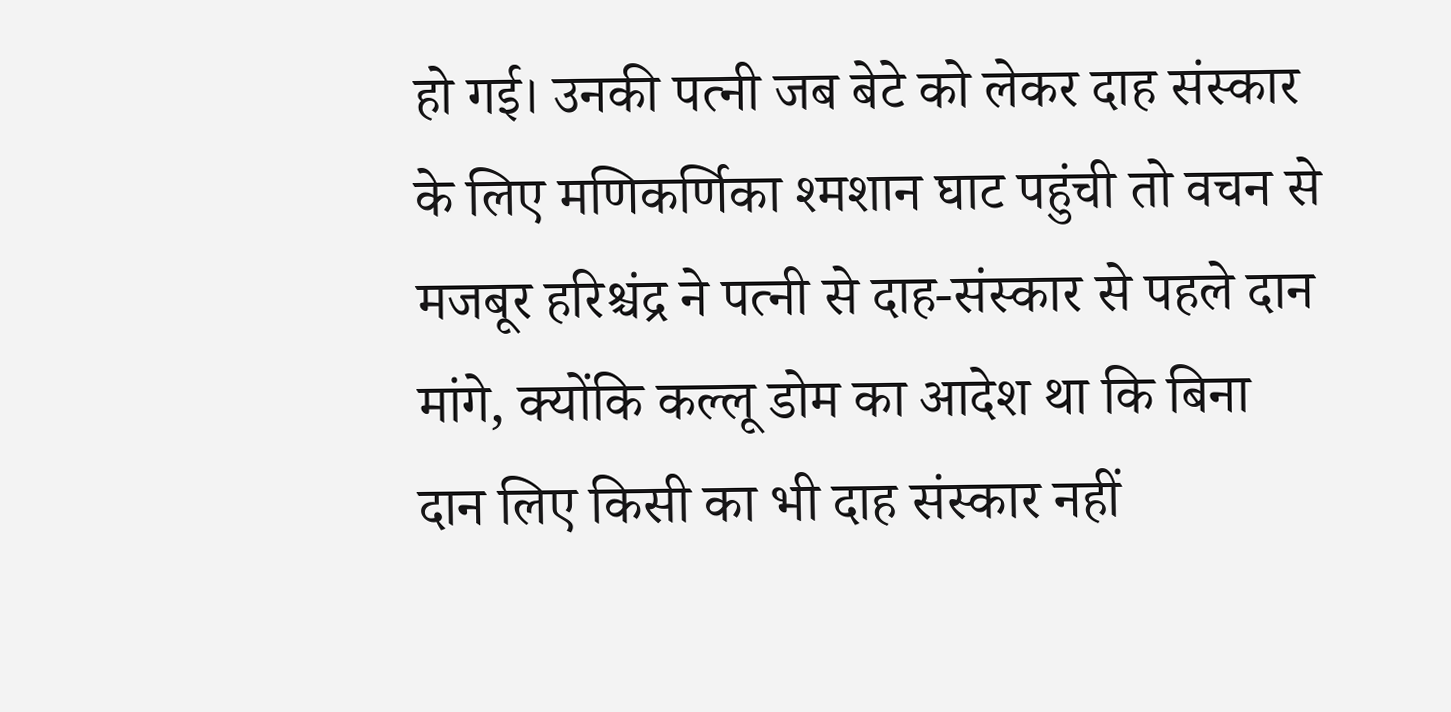हो गई। उनकी पत्नी जब बेटे को लेकर दाह संस्कार के लिए मणिकर्णिका श्मशान घाट पहुंची तो वचन से मजबूर हरिश्चंद्र ने पत्नी से दाह-संस्कार से पहले दान मांगे, क्योंकि कल्लू डोम का आदेश था कि बिना दान लिए किसी का भी दाह संस्कार नहीं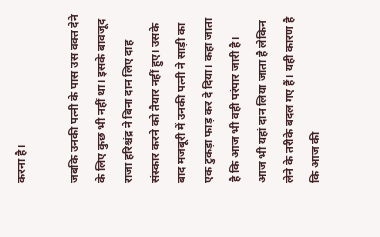करना है।

जबकि उनकी पत्नी के पास उस वक्त देने के लिए कुछ भी नहीं था। इसके बावजूद राजा हरिश्चंद्र ने बिना दान लिए दाह संस्कार करने को तैयार नहीं हुए। उसके बाद मजबूरी में उनकी पत्नी ने साड़ी का एक टुकड़ा फाड़ कर दे दिया। कहा जाता है कि आज भी वही परंपार जारी है। आज भी यहां दान लिया जाता है लेकिन लेने के तरीके बदल गए हैं। यही कारण है कि आज की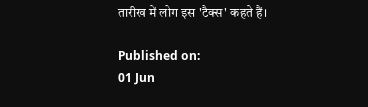तारीख में लोग इस 'टैक्स' कहते हैं।

Published on:
01 Jun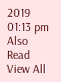2019 01:13 pm
Also Read
View All